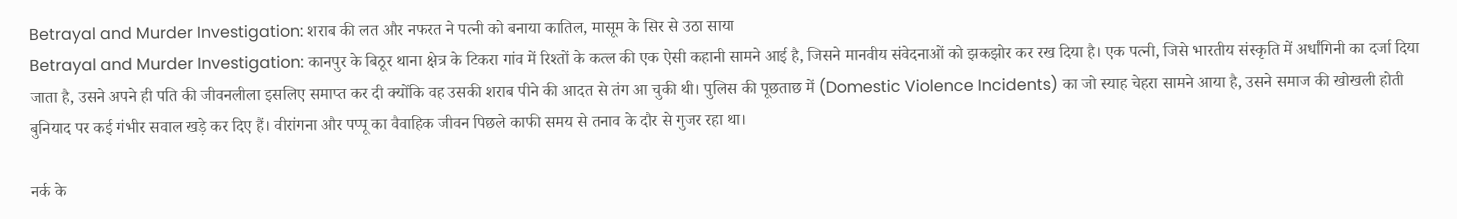Betrayal and Murder Investigation: शराब की लत और नफरत ने पत्नी को बनाया कातिल, मासूम के सिर से उठा साया
Betrayal and Murder Investigation: कानपुर के बिठूर थाना क्षेत्र के टिकरा गांव में रिश्तों के कत्ल की एक ऐसी कहानी सामने आई है, जिसने मानवीय संवेदनाओं को झकझोर कर रख दिया है। एक पत्नी, जिसे भारतीय संस्कृति में अर्धांगिनी का दर्जा दिया जाता है, उसने अपने ही पति की जीवनलीला इसलिए समाप्त कर दी क्योंकि वह उसकी शराब पीने की आदत से तंग आ चुकी थी। पुलिस की पूछताछ में (Domestic Violence Incidents) का जो स्याह चेहरा सामने आया है, उसने समाज की खोखली होती बुनियाद पर कई गंभीर सवाल खड़े कर दिए हैं। वीरांगना और पप्पू का वैवाहिक जीवन पिछले काफी समय से तनाव के दौर से गुजर रहा था।

नर्क के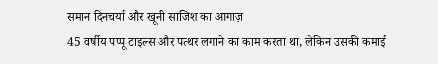समान दिनचर्या और खूनी साजिश का आगाज़
45 वर्षीय पप्पू टाइल्स और पत्थर लगाने का काम करता था, लेकिन उसकी कमाई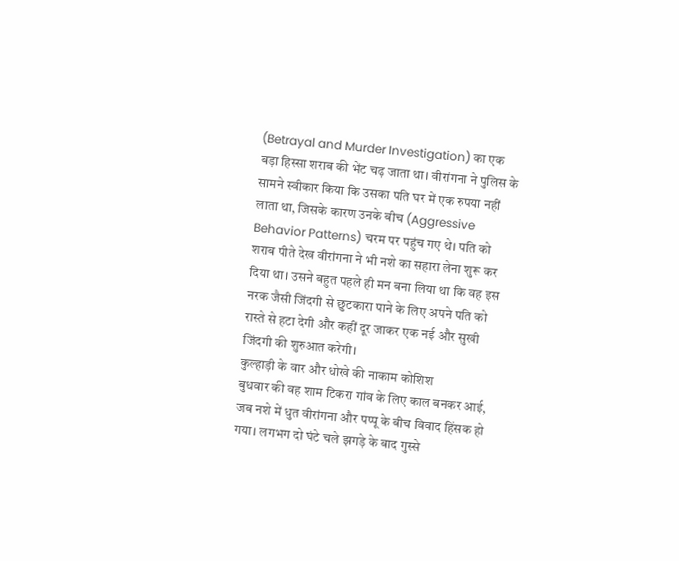(Betrayal and Murder Investigation) का एक बड़ा हिस्सा शराब की भेंट चढ़ जाता था। वीरांगना ने पुलिस के सामने स्वीकार किया कि उसका पति घर में एक रुपया नहीं लाता था, जिसके कारण उनके बीच (Aggressive Behavior Patterns) चरम पर पहुंच गए थे। पति को शराब पीते देख वीरांगना ने भी नशे का सहारा लेना शुरू कर दिया था। उसने बहुत पहले ही मन बना लिया था कि वह इस नरक जैसी जिंदगी से छुटकारा पाने के लिए अपने पति को रास्ते से हटा देगी और कहीं दूर जाकर एक नई और सुखी जिंदगी की शुरुआत करेगी।
कुल्हाड़ी के वार और धोखे की नाकाम कोशिश
बुधवार की वह शाम टिकरा गांव के लिए काल बनकर आई, जब नशे में धुत वीरांगना और पप्पू के बीच विवाद हिंसक हो गया। लगभग दो घंटे चले झगड़े के बाद गुस्से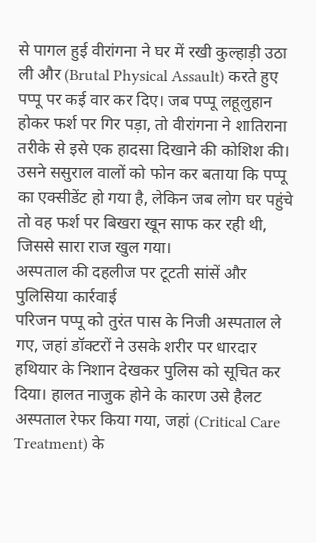से पागल हुई वीरांगना ने घर में रखी कुल्हाड़ी उठा ली और (Brutal Physical Assault) करते हुए पप्पू पर कई वार कर दिए। जब पप्पू लहूलुहान होकर फर्श पर गिर पड़ा, तो वीरांगना ने शातिराना तरीके से इसे एक हादसा दिखाने की कोशिश की। उसने ससुराल वालों को फोन कर बताया कि पप्पू का एक्सीडेंट हो गया है, लेकिन जब लोग घर पहुंचे तो वह फर्श पर बिखरा खून साफ कर रही थी, जिससे सारा राज खुल गया।
अस्पताल की दहलीज पर टूटती सांसें और पुलिसिया कार्रवाई
परिजन पप्पू को तुरंत पास के निजी अस्पताल ले गए, जहां डॉक्टरों ने उसके शरीर पर धारदार हथियार के निशान देखकर पुलिस को सूचित कर दिया। हालत नाजुक होने के कारण उसे हैलट अस्पताल रेफर किया गया, जहां (Critical Care Treatment) के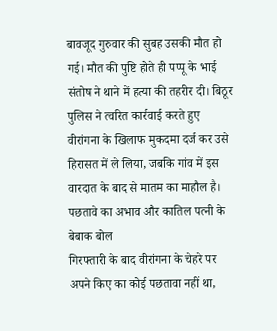बावजूद गुरुवार की सुबह उसकी मौत हो गई। मौत की पुष्टि होते ही पप्पू के भाई संतोष ने थाने में हत्या की तहरीर दी। बिठूर पुलिस ने त्वरित कार्रवाई करते हुए वीरांगना के खिलाफ मुकदमा दर्ज कर उसे हिरासत में ले लिया, जबकि गांव में इस वारदात के बाद से मातम का माहौल है।
पछतावे का अभाव और कातिल पत्नी के बेबाक बोल
गिरफ्तारी के बाद वीरांगना के चेहरे पर अपने किए का कोई पछतावा नहीं था,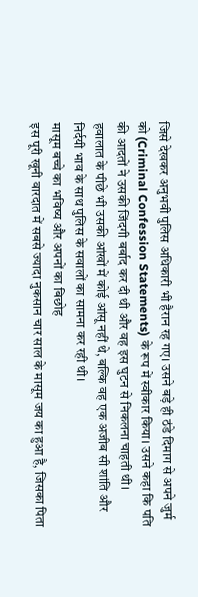जिसे देखकर अनुभवी पुलिस अधिकारी भी हैरान रह गए। उसने बड़े ही ठंडे दिमाग से अपने जुर्म को (Criminal Confession Statements) के रूप में स्वीकार किया। उसने कहा कि पति की आदतों ने उसकी जिंदगी बर्बाद कर दी थी और वह इस घुटन से निकलना चाहती थी। हवालात के पीछे भी उसकी आंखों में कोई आंसू नहीं थे, बल्कि वह एक अजीब सी शांति और निर्दयी भाव के साथ पुलिस के सवालों का सामना कर रही थी।
मासूम बच्चे का भविष्य और अपनों का बिछोह
इस पूरी खूनी वारदात में सबसे ज्यादा नुकसान चार साल के मासूम जय का हुआ है, जिसका पिता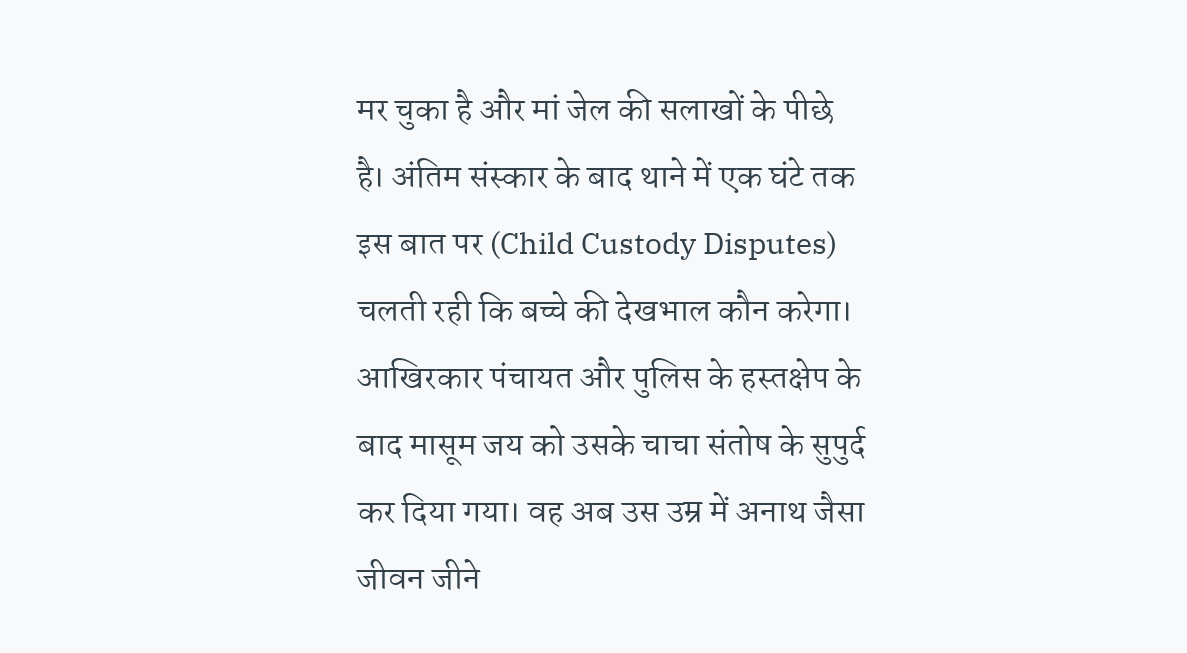मर चुका है और मां जेल की सलाखों के पीछे है। अंतिम संस्कार के बाद थाने में एक घंटे तक इस बात पर (Child Custody Disputes) चलती रही कि बच्चे की देखभाल कौन करेगा। आखिरकार पंचायत और पुलिस के हस्तक्षेप के बाद मासूम जय को उसके चाचा संतोष के सुपुर्द कर दिया गया। वह अब उस उम्र में अनाथ जैसा जीवन जीने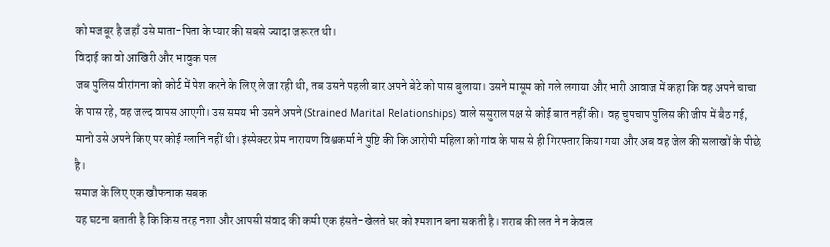को मजबूर है जहाँ उसे माता-पिता के प्यार की सबसे ज्यादा जरूरत थी।
विदाई का वो आखिरी और भावुक पल
जब पुलिस वीरांगना को कोर्ट में पेश करने के लिए ले जा रही थी, तब उसने पहली बार अपने बेटे को पास बुलाया। उसने मासूम को गले लगाया और भारी आवाज में कहा कि वह अपने चाचा के पास रहे, वह जल्द वापस आएगी। उस समय भी उसने अपने (Strained Marital Relationships) वाले ससुराल पक्ष से कोई बात नहीं की। वह चुपचाप पुलिस की जीप में बैठ गई, मानो उसे अपने किए पर कोई ग्लानि नहीं थी। इंस्पेक्टर प्रेम नारायण विश्वकर्मा ने पुष्टि की कि आरोपी महिला को गांव के पास से ही गिरफ्तार किया गया और अब वह जेल की सलाखों के पीछे है।
समाज के लिए एक खौफनाक सबक
यह घटना बताती है कि किस तरह नशा और आपसी संवाद की कमी एक हंसते-खेलते घर को श्मशान बना सकती है। शराब की लत ने न केवल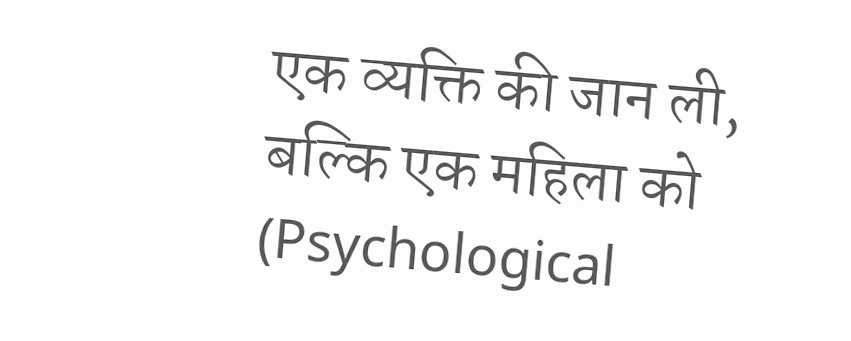एक व्यक्ति की जान ली, बल्कि एक महिला को (Psychological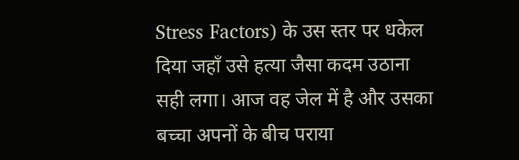Stress Factors) के उस स्तर पर धकेल दिया जहाँ उसे हत्या जैसा कदम उठाना सही लगा। आज वह जेल में है और उसका बच्चा अपनों के बीच पराया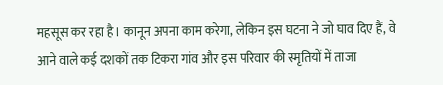महसूस कर रहा है। कानून अपना काम करेगा, लेकिन इस घटना ने जो घाव दिए हैं, वे आने वाले कई दशकों तक टिकरा गांव और इस परिवार की स्मृतियों में ताजा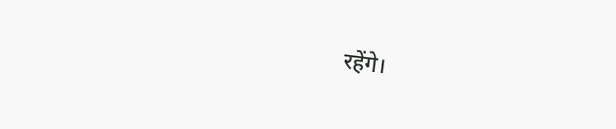रहेंगे।